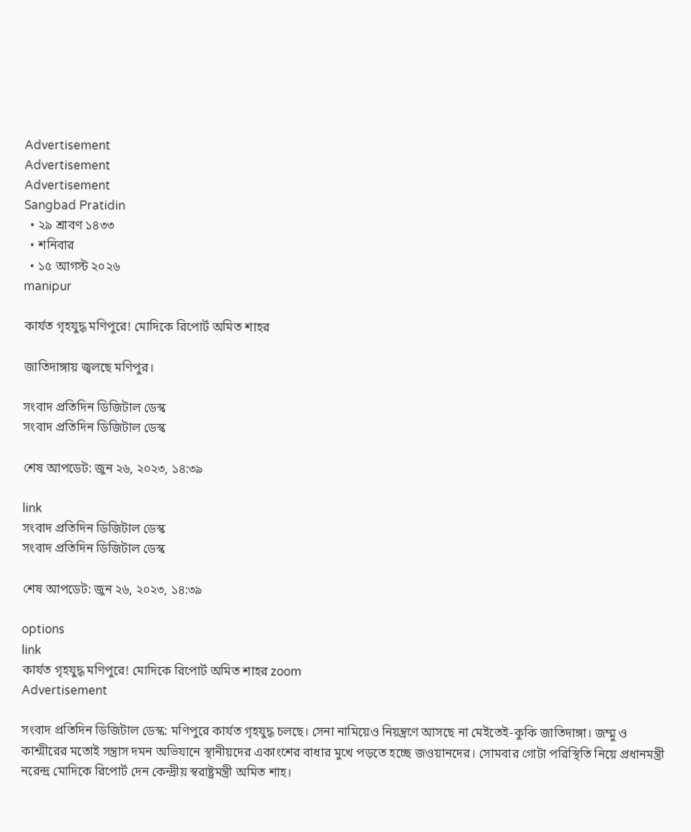Advertisement
Advertisement
Advertisement
Sangbad Pratidin
  • ২৯ শ্রাবণ ১৪৩৩
  • শনিবার
  • ১৫ আগস্ট ২০২৬
manipur

কার্যত গৃহযুদ্ধ মণিপুরে! মোদিকে রিপোর্ট অমিত শাহর

জাতিদাঙ্গায় জ্বলছে মণিপুর।

সংবাদ প্রতিদিন ডিজিটাল ডেস্ক
সংবাদ প্রতিদিন ডিজিটাল ডেস্ক

শেষ আপডেট: জুন ২৬, ২০২৩, ১৪:৩৯

link
সংবাদ প্রতিদিন ডিজিটাল ডেস্ক
সংবাদ প্রতিদিন ডিজিটাল ডেস্ক

শেষ আপডেট: জুন ২৬, ২০২৩, ১৪:৩৯

options
link
কার্যত গৃহযুদ্ধ মণিপুরে! মোদিকে রিপোর্ট অমিত শাহর zoom
Advertisement

সংবাদ প্রতিদিন ডিজিটাল ডেস্ক: মণিপুরে কার্যত গৃহযুদ্ধ চলছে। সেনা নামিয়েও নিয়ন্ত্রণে আসছে না মেইতেই-কুকি জাতিদাঙ্গা। জম্মু ও কাশ্মীরের মতোই সন্ত্রাস দমন অভিযানে স্থানীয়দের একাংশের বাধার মুখে পড়তে হচ্ছে জওয়ানদের। সোমবার গোটা পরিস্থিতি নিয়ে প্রধানমন্ত্রী নরেন্দ্র মোদিকে রিপোর্ট দেন কেন্দ্রীয় স্বরাষ্ট্রমন্ত্রী অমিত শাহ।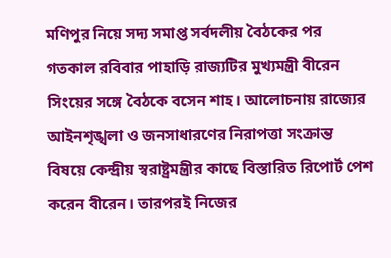মণিপুর নিয়ে সদ্য সমাপ্ত সর্বদলীয় বৈঠকের পর গতকাল রবিবার পাহাড়ি রাজ্যটির মুখ্যমন্ত্রী বীরেন সিংয়ের সঙ্গে বৈঠকে বসেন শাহ। আলোচনায় রাজ্যের আইনশৃঙ্খলা ও জনসাধারণের নিরাপত্তা সংক্রান্ত বিষয়ে কেন্দ্রীয় স্বরাষ্ট্রমন্ত্রীর কাছে বিস্তারিত রিপোর্ট পেশ করেন বীরেন। তারপরই নিজের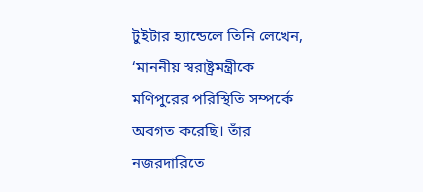টুইটার হ্যান্ডেলে তিনি লেখেন, ‘মাননীয় স্বরাষ্ট্রমন্ত্রীকে মণিপুরের পরিস্থিতি সম্পর্কে অবগত করেছি। তাঁর নজরদারিতে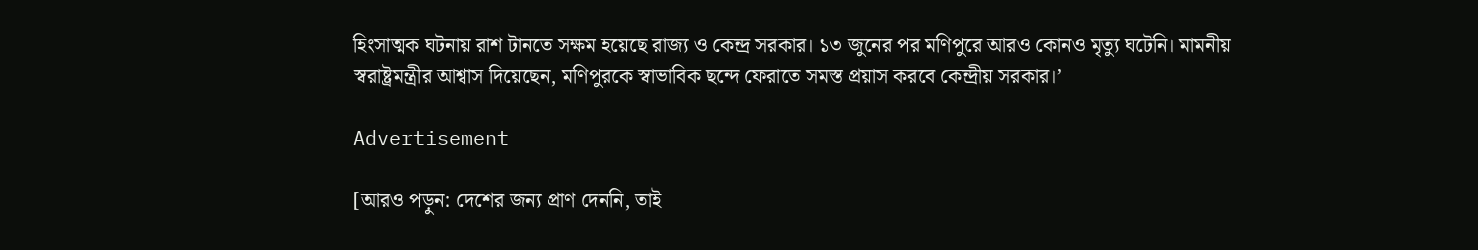হিংসাত্মক ঘটনায় রাশ টানতে সক্ষম হয়েছে রাজ্য ও কেন্দ্র সরকার। ১৩ জুনের পর মণিপুরে আরও কোনও মৃত্যু ঘটেনি। মামনীয় স্বরাষ্ট্রমন্ত্রীর আশ্বাস দিয়েছেন, মণিপুরকে স্বাভাবিক ছন্দে ফেরাতে সমস্ত প্রয়াস করবে কেন্দ্রীয় সরকার।’

Advertisement

[আরও পড়ুন: দেশের জন্য প্রাণ দেননি, তাই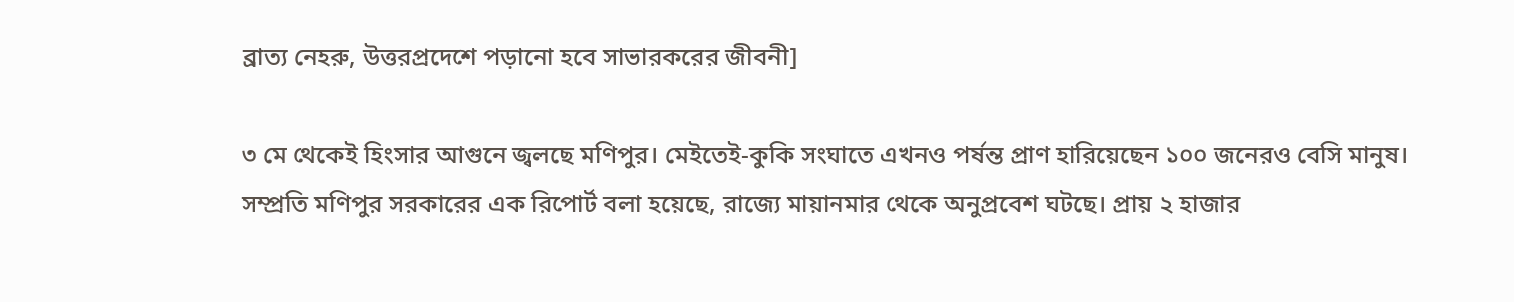ব্রাত্য নেহরু, উত্তরপ্রদেশে পড়ানো হবে সাভারকরের জীবনী]

৩ মে থেকেই হিংসার আগুনে জ্বলছে মণিপুর। মেইতেই-কুকি সংঘাতে এখনও পর্ষন্ত প্রাণ হারিয়েছেন ১০০ জনেরও বেসি মানুষ। সম্প্রতি মণিপুর সরকারের এক রিপোর্ট বলা হয়েছে, রাজ্যে মায়ানমার থেকে অনুপ্রবেশ ঘটছে। প্রায় ২ হাজার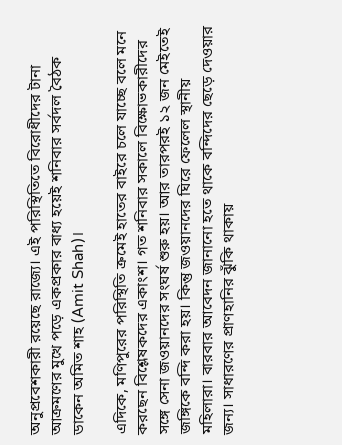অনুপ্রবেশকারী রয়েছে রাজ্যে। এই পরিস্থিতিতে বিরোধীদের টানা আক্রমণের মুখে পড়ে একপ্রকার বাধ্য হয়েই শনিবার সর্বদল বৈঠক ডাকেন অমিত শাহ (Amit Shah)।

এদিকে, মণিপুরের পরিস্থিতি ক্রমেই হাতের বাইরে চলে যাচ্ছে বলে মনে করছেন বিশ্লেষকদের একাংশ। গত শনিবার সকালে বিক্ষোভকারীদের সঙ্গে সেনা জওয়ানদের সংঘর্ষ শুরু হয়। আর তারপরই ১২ জন মেইতেই জঙ্গিকে বন্দি করা হয়। কিন্তু জওয়ানদের ঘিরে ফেলেল স্থানীয় মহিলারা। বারবার আবেদন জানানো হতে থাকে বন্দিদের ছেড়ে দেওয়ার জন্য। সাধারণের প্রাণহানির ঝুঁকি থাকায়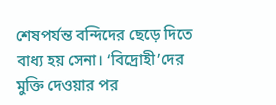শেষপর্যন্ত বন্দিদের ছেড়ে দিতে বাধ্য হয় সেনা। ‘বিদ্রোহী’দের মুক্তি দেওয়ার পর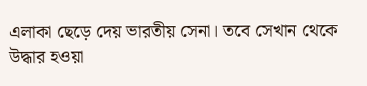এলাকা ছেড়ে দেয় ভারতীয় সেনা। তবে সেখান থেকে উদ্ধার হওয়া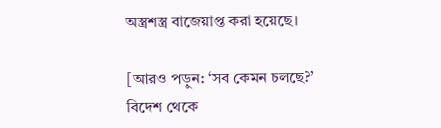অস্ত্রশস্ত্র বাজেয়াপ্ত করা হয়েছে।

[আরও পড়ুন: ‘সব কেমন চলছে?’ বিদেশ থেকে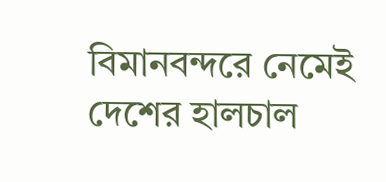বিমানবন্দরে নেমেই দেশের হালচাল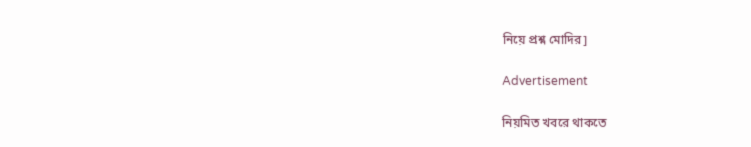নিয়ে প্রশ্ন মোদির]

Advertisement

নিয়মিত খবরে থাকতে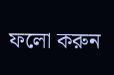ফলো করুন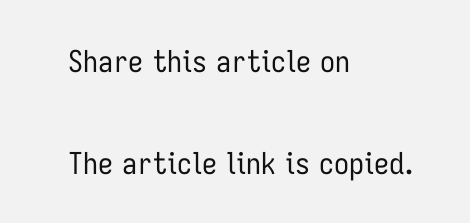Share this article on

The article link is copied.